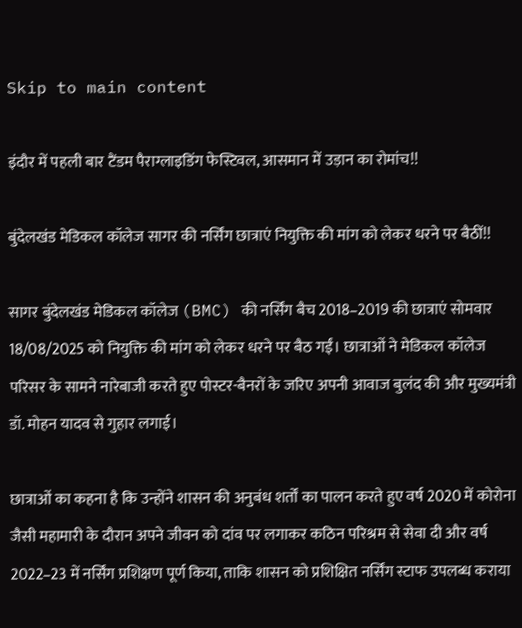Skip to main content

इंदौर में पहली बार टैंडम पैराग्लाइडिंग फेस्टिवल, आसमान में उड़ान का रोमांच!!

बुंदेलखंड मेडिकल कॉलेज सागर की नर्सिंग छात्राएं नियुक्ति की मांग को लेकर धरने पर बैठीं!!

सागर बुंदेलखंड मेडिकल कॉलेज (BMC) की नर्सिंग बैच 2018–2019 की छात्राएं सोमवार 18/08/2025 को नियुक्ति की मांग को लेकर धरने पर बैठ गईं। छात्राओं ने मेडिकल कॉलेज परिसर के सामने नारेबाजी करते हुए पोस्टर-बैनरों के जरिए अपनी आवाज बुलंद की और मुख्यमंत्री डॉ. मोहन यादव से गुहार लगाई।

छात्राओं का कहना है कि उन्होंने शासन की अनुबंध शर्तों का पालन करते हुए वर्ष 2020 में कोरोना जैसी महामारी के दौरान अपने जीवन को दांव पर लगाकर कठिन परिश्रम से सेवा दी और वर्ष 2022–23 में नर्सिंग प्रशिक्षण पूर्ण किया, ताकि शासन को प्रशिक्षित नर्सिंग स्टाफ उपलब्ध कराया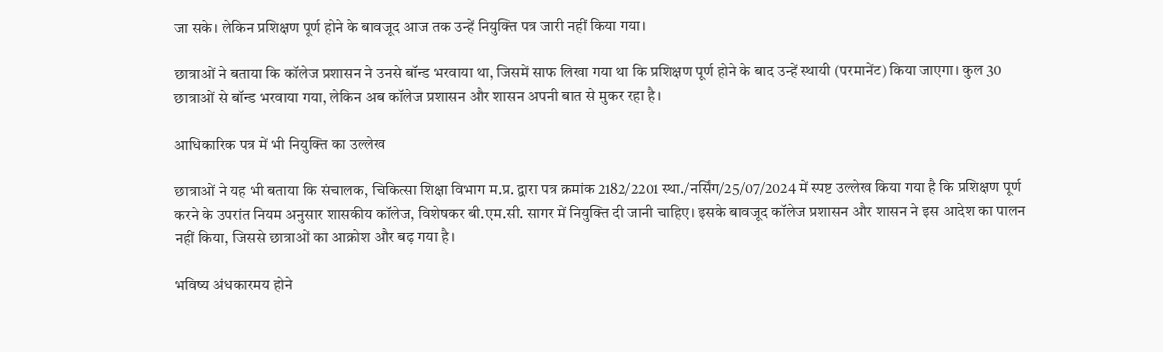जा सके। लेकिन प्रशिक्षण पूर्ण होने के बावजूद आज तक उन्हें नियुक्ति पत्र जारी नहीं किया गया।

छात्राओं ने बताया कि कॉलेज प्रशासन ने उनसे बॉन्ड भरवाया था, जिसमें साफ लिखा गया था कि प्रशिक्षण पूर्ण होने के बाद उन्हें स्थायी (परमानेंट) किया जाएगा। कुल 30 छात्राओं से बॉन्ड भरवाया गया, लेकिन अब कॉलेज प्रशासन और शासन अपनी बात से मुकर रहा है।

आधिकारिक पत्र में भी नियुक्ति का उल्लेख

छात्राओं ने यह भी बताया कि संचालक, चिकित्सा शिक्षा विभाग म.प्र. द्वारा पत्र क्रमांक 2182/2201 स्था./नर्सिंग/25/07/2024 में स्पष्ट उल्लेख किया गया है कि प्रशिक्षण पूर्ण करने के उपरांत नियम अनुसार शासकीय कॉलेज, विशेषकर बी.एम.सी. सागर में नियुक्ति दी जानी चाहिए। इसके बावजूद कॉलेज प्रशासन और शासन ने इस आदेश का पालन नहीं किया, जिससे छात्राओं का आक्रोश और बढ़ गया है।

भविष्य अंधकारमय होने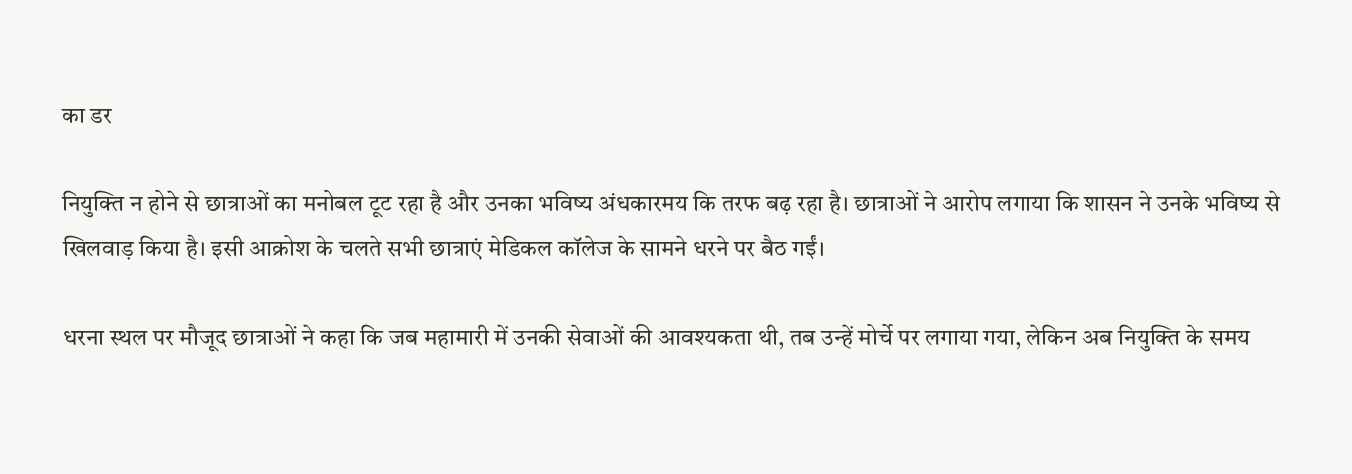का डर

नियुक्ति न होने से छात्राओं का मनोबल टूट रहा है और उनका भविष्य अंधकारमय कि तरफ बढ़ रहा है। छात्राओं ने आरोप लगाया कि शासन ने उनके भविष्य से खिलवाड़ किया है। इसी आक्रोश के चलते सभी छात्राएं मेडिकल कॉलेज के सामने धरने पर बैठ गईं।

धरना स्थल पर मौजूद छात्राओं ने कहा कि जब महामारी में उनकी सेवाओं की आवश्यकता थी, तब उन्हें मोर्चे पर लगाया गया, लेकिन अब नियुक्ति के समय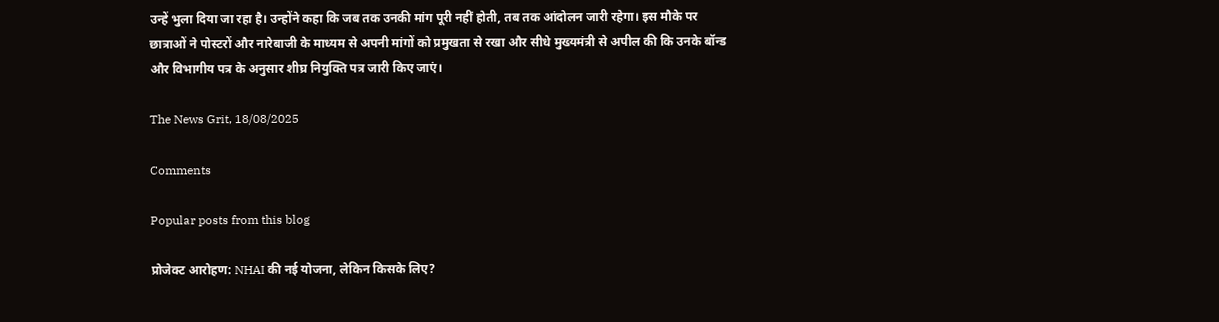उन्हें भुला दिया जा रहा है। उन्होंने कहा कि जब तक उनकी मांग पूरी नहीं होती, तब तक आंदोलन जारी रहेगा। इस मौके पर छात्राओं ने पोस्टरों और नारेबाजी के माध्यम से अपनी मांगों को प्रमुखता से रखा और सीधे मुख्यमंत्री से अपील की कि उनके बॉन्ड और विभागीय पत्र के अनुसार शीघ्र नियुक्ति पत्र जारी किए जाएं।

The News Grit, 18/08/2025

Comments

Popular posts from this blog

प्रोजेक्ट आरोहण: NHAI की नई योजना, लेकिन किसके लिए?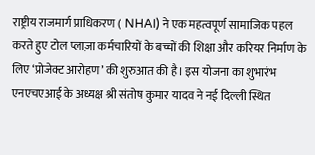राष्ट्रीय राजमार्ग प्राधिकरण ( NHAI) ने एक महत्वपूर्ण सामाजिक पहल करते हुए टोल प्लाज़ा कर्मचारियों के बच्चों की शिक्षा और करियर निर्माण के लिए ‘प्रोजेक्ट आरोहण’ की शुरुआत की है। इस योजना का शुभारंभ एनएचएआई के अध्यक्ष श्री संतोष कुमार यादव ने नई दिल्ली स्थित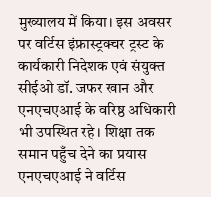मुख्यालय में किया। इस अवसर पर वर्टिस इंफ्रास्ट्रक्चर ट्रस्ट के कार्यकारी निदेशक एवं संयुक्त सीईओ डॉ. जफर खान और एनएचएआई के वरिष्ठ अधिकारी भी उपस्थित रहे। शिक्षा तक समान पहुँच देने का प्रयास एनएचएआई ने वर्टिस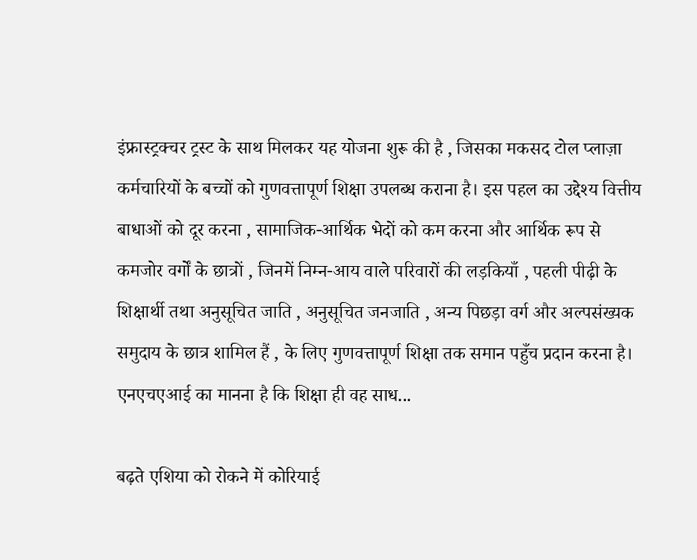इंफ्रास्ट्रक्चर ट्रस्ट के साथ मिलकर यह योजना शुरू की है , जिसका मकसद टोल प्लाज़ा कर्मचारियों के बच्चों को गुणवत्तापूर्ण शिक्षा उपलब्ध कराना है। इस पहल का उद्देश्य वित्तीय बाधाओं को दूर करना , सामाजिक-आर्थिक भेदों को कम करना और आर्थिक रूप से कमजोर वर्गों के छात्रों , जिनमें निम्न-आय वाले परिवारों की लड़कियाँ , पहली पीढ़ी के शिक्षार्थी तथा अनुसूचित जाति , अनुसूचित जनजाति , अन्य पिछड़ा वर्ग और अल्पसंख्यक समुदाय के छात्र शामिल हैं , के लिए गुणवत्तापूर्ण शिक्षा तक समान पहुँच प्रदान करना है। एनएचएआई का मानना है कि शिक्षा ही वह साध...

बढ़ते एशिया को रोकने में कोरियाई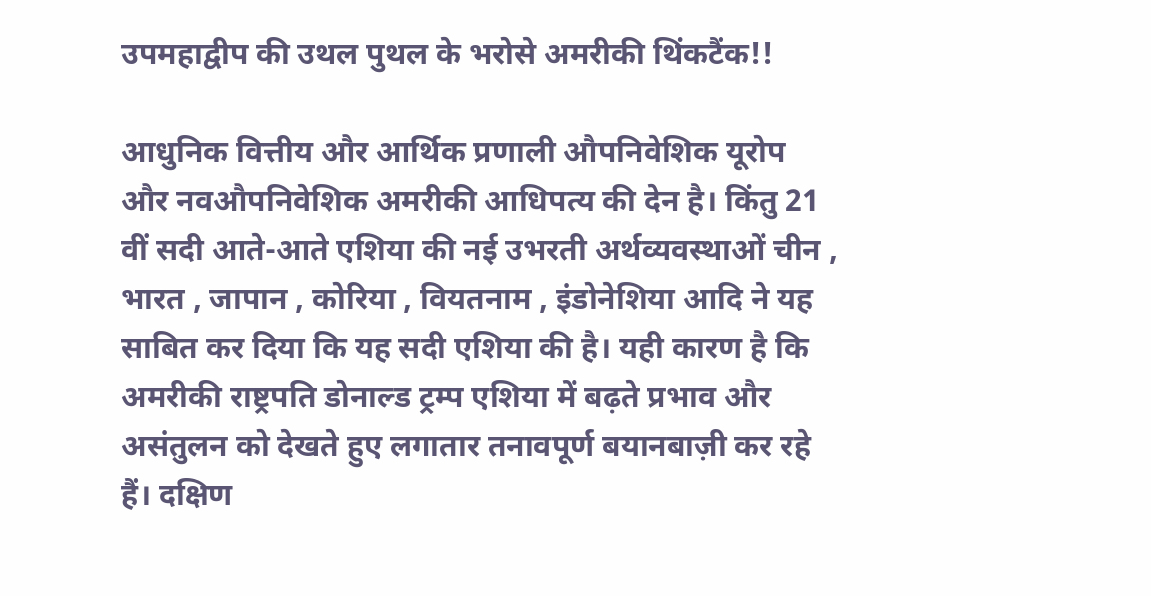उपमहाद्वीप की उथल पुथल के भरोसे अमरीकी थिंकटैंक!!

आधुनिक वित्तीय और आर्थिक प्रणाली औपनिवेशिक यूरोप और नवऔपनिवेशिक अमरीकी आधिपत्य की देन है। किंतु 21 वीं सदी आते-आते एशिया की नई उभरती अर्थव्यवस्थाओं चीन , भारत , जापान , कोरिया , वियतनाम , इंडोनेशिया आदि ने यह साबित कर दिया कि यह सदी एशिया की है। यही कारण है कि अमरीकी राष्ट्रपति डोनाल्ड ट्रम्प एशिया में बढ़ते प्रभाव और असंतुलन को देखते हुए लगातार तनावपूर्ण बयानबाज़ी कर रहे हैं। दक्षिण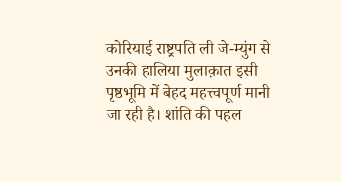कोरियाई राष्ट्रपति ली जे-म्युंग से उनकी हालिया मुलाक़ात इसी पृष्ठभूमि में बेहद महत्त्वपूर्ण मानी जा रही है। शांति की पहल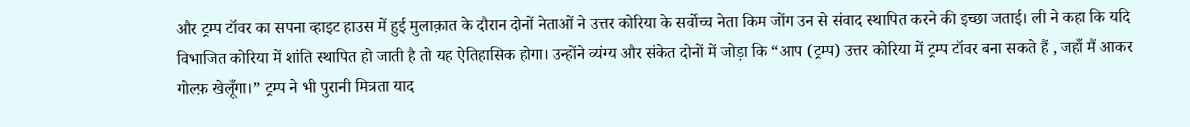और ट्रम्प टॉवर का सपना व्हाइट हाउस में हुई मुलाक़ात के दौरान दोनों नेताओं ने उत्तर कोरिया के सर्वोच्च नेता किम जोंग उन से संवाद स्थापित करने की इच्छा जताई। ली ने कहा कि यदि विभाजित कोरिया में शांति स्थापित हो जाती है तो यह ऐतिहासिक होगा। उन्होंने व्यंग्य और संकेत दोनों में जोड़ा कि “आप (ट्रम्प) उत्तर कोरिया में ट्रम्प टॉवर बना सकते हैं , जहाँ मैं आकर गोल्फ़ खेलूँगा।” ट्रम्प ने भी पुरानी मित्रता याद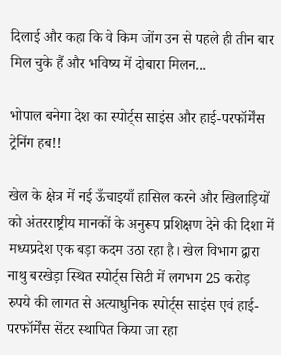दिलाई और कहा कि वे किम जोंग उन से पहले ही तीन बार मिल चुके हैं और भविष्य में दोबारा मिलन...

भोपाल बनेगा देश का स्पोर्ट्स साइंस और हाई-परफॉर्मेंस ट्रेनिंग हब!!

खेल के क्षेत्र में नई ऊँचाइयाँ हासिल करने और खिलाड़ियों को अंतरराष्ट्रीय मानकों के अनुरूप प्रशिक्षण देने की दिशा में मध्यप्रदेश एक बड़ा कदम उठा रहा है। खेल विभाग द्वारा नाथु बरखेड़ा स्थित स्पोर्ट्स सिटी में लगभग 25 करोड़ रुपये की लागत से अत्याधुनिक स्पोर्ट्स साइंस एवं हाई-परफॉर्मेंस सेंटर स्थापित किया जा रहा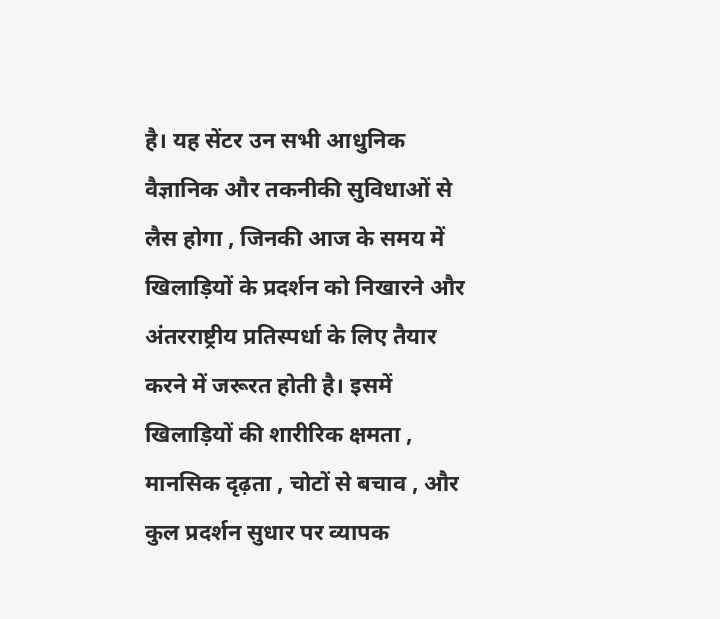है। यह सेंटर उन सभी आधुनिक वैज्ञानिक और तकनीकी सुविधाओं से लैस होगा , जिनकी आज के समय में खिलाड़ियों के प्रदर्शन को निखारने और अंतरराष्ट्रीय प्रतिस्पर्धा के लिए तैयार करने में जरूरत होती है। इसमें खिलाड़ियों की शारीरिक क्षमता , मानसिक दृढ़ता , चोटों से बचाव , और कुल प्रदर्शन सुधार पर व्यापक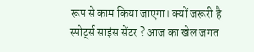रूप से काम किया जाएगा। क्यों जरूरी है स्पोर्ट्स साइंस सेंटर ? आज का खेल जगत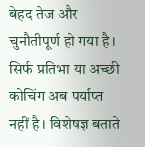बेहद तेज और चुनौतीपूर्ण हो गया है। सिर्फ प्रतिभा या अच्छी कोचिंग अब पर्याप्त नहीं है। विशेषज्ञ बताते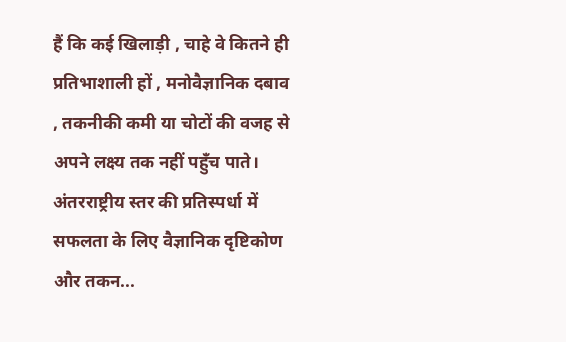हैं कि कई खिलाड़ी , चाहे वे कितने ही प्रतिभाशाली हों , मनोवैज्ञानिक दबाव , तकनीकी कमी या चोटों की वजह से अपने लक्ष्य तक नहीं पहुँच पाते। अंतरराष्ट्रीय स्तर की प्रतिस्पर्धा में सफलता के लिए वैज्ञानिक दृष्टिकोण और तकन...